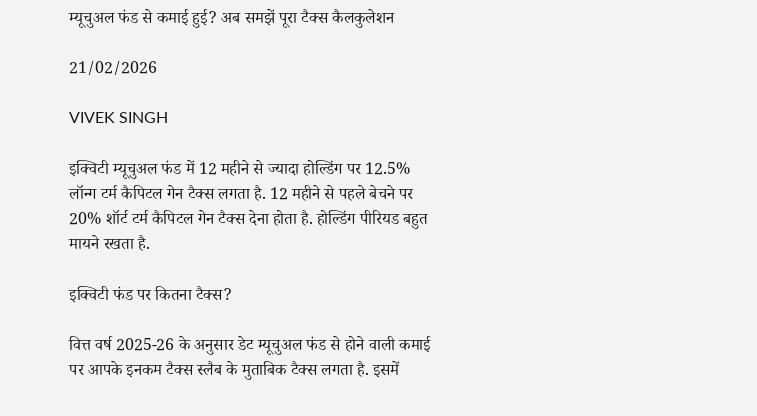म्यूचुअल फंड से कमाई हुई? अब समझें पूरा टैक्स कैलकुलेशन

21/02/2026

VIVEK SINGH

इक्विटी म्यूचुअल फंड में 12 महीने से ज्यादा होल्डिंग पर 12.5% लॉन्ग टर्म कैपिटल गेन टैक्स लगता है. 12 महीने से पहले बेचने पर 20% शॉर्ट टर्म कैपिटल गेन टैक्स देना होता है. होल्डिंग पीरियड बहुत मायने रखता है.

इक्विटी फंड पर कितना टैक्स?

वित्त वर्ष 2025-26 के अनुसार डेट म्यूचुअल फंड से होने वाली कमाई पर आपके इनकम टैक्स स्लैब के मुताबिक टैक्स लगता है. इसमें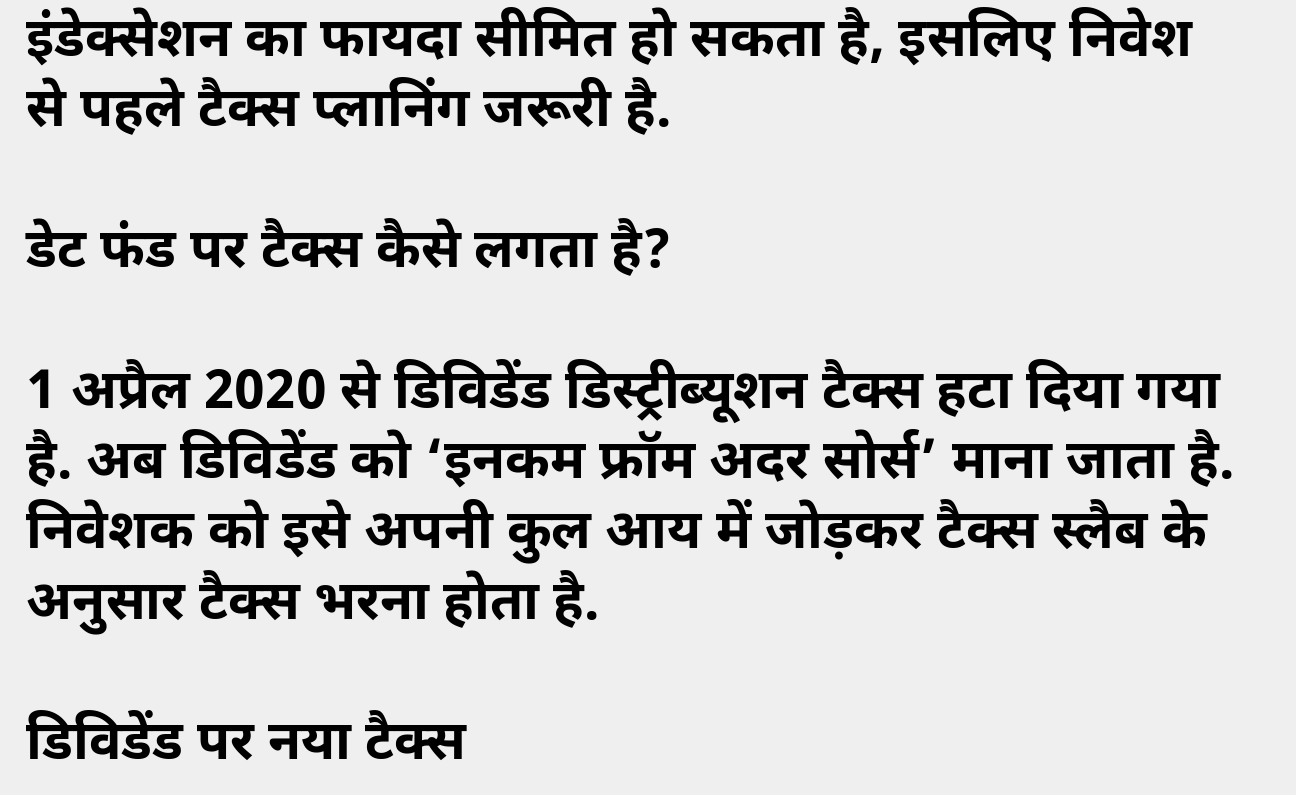इंडेक्सेशन का फायदा सीमित हो सकता है, इसलिए निवेश से पहले टैक्स प्लानिंग जरूरी है.

डेट फंड पर टैक्स कैसे लगता है?

1 अप्रैल 2020 से डिविडेंड डिस्ट्रीब्यूशन टैक्स हटा दिया गया है. अब डिविडेंड को ‘इनकम फ्रॉम अदर सोर्स’ माना जाता है. निवेशक को इसे अपनी कुल आय में जोड़कर टैक्स स्लैब के अनुसार टैक्स भरना होता है.

डिविडेंड पर नया टैक्स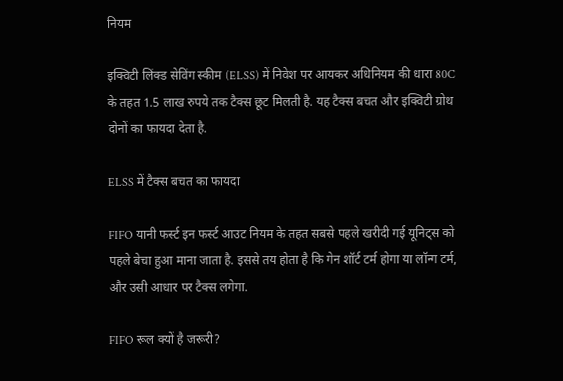नियम

इक्विटी लिंक्ड सेविंग स्कीम (ELSS) में निवेश पर आयकर अधिनियम की धारा 80C के तहत 1.5 लाख रुपये तक टैक्स छूट मिलती है. यह टैक्स बचत और इक्विटी ग्रोथ दोनों का फायदा देता है.

ELSS में टैक्स बचत का फायदा

FIFO यानी फर्स्ट इन फर्स्ट आउट नियम के तहत सबसे पहले खरीदी गई यूनिट्स को पहले बेचा हुआ माना जाता है. इससे तय होता है कि गेन शॉर्ट टर्म होगा या लॉन्ग टर्म, और उसी आधार पर टैक्स लगेगा.

FIFO रूल क्यों है जरूरी?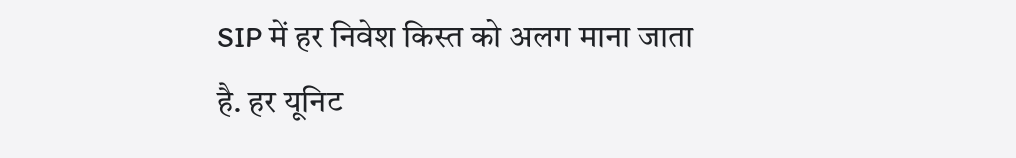SIP में हर निवेश किस्त को अलग माना जाता है. हर यूनिट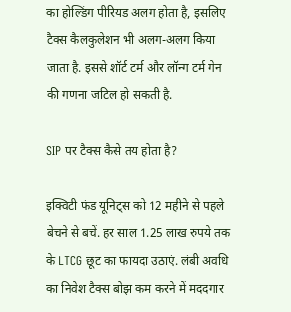का होल्डिंग पीरियड अलग होता है, इसलिए टैक्स कैलकुलेशन भी अलग-अलग किया जाता है. इससे शॉर्ट टर्म और लॉन्ग टर्म गेन की गणना जटिल हो सकती है.

SIP पर टैक्स कैसे तय होता है?

इक्विटी फंड यूनिट्स को 12 महीने से पहले बेचने से बचें. हर साल 1.25 लाख रुपये तक के LTCG छूट का फायदा उठाएं. लंबी अवधि का निवेश टैक्स बोझ कम करने में मददगार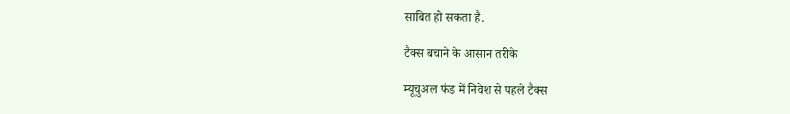साबित हो सकता है.

टैक्स बचाने के आसान तरीके

म्यूचुअल फंड में निवेश से पहले टैक्स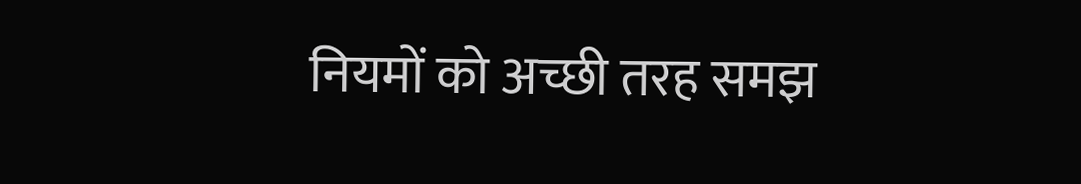नियमों को अच्छी तरह समझ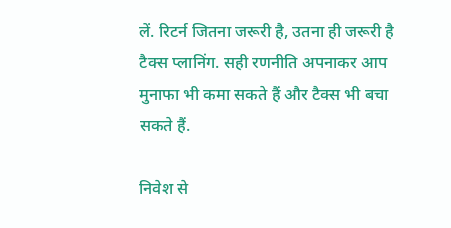लें. रिटर्न जितना जरूरी है, उतना ही जरूरी है टैक्स प्लानिंग. सही रणनीति अपनाकर आप मुनाफा भी कमा सकते हैं और टैक्स भी बचा सकते हैं.

निवेश से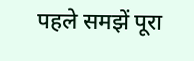पहले समझें पूरा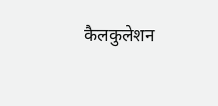कैलकुलेशन